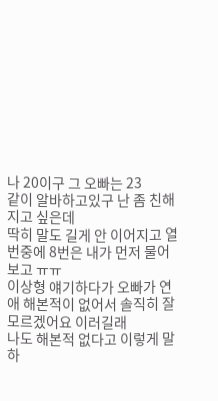나 20이구 그 오빠는 23
같이 알바하고있구 난 좀 친해지고 싶은데
딱히 말도 길게 안 이어지고 열번중에 8번은 내가 먼저 물어보고 ㅠㅠ
이상형 얘기하다가 오빠가 연애 해본적이 없어서 솔직히 잘 모르겠어요 이러길래
나도 해본적 없다고 이렇게 말하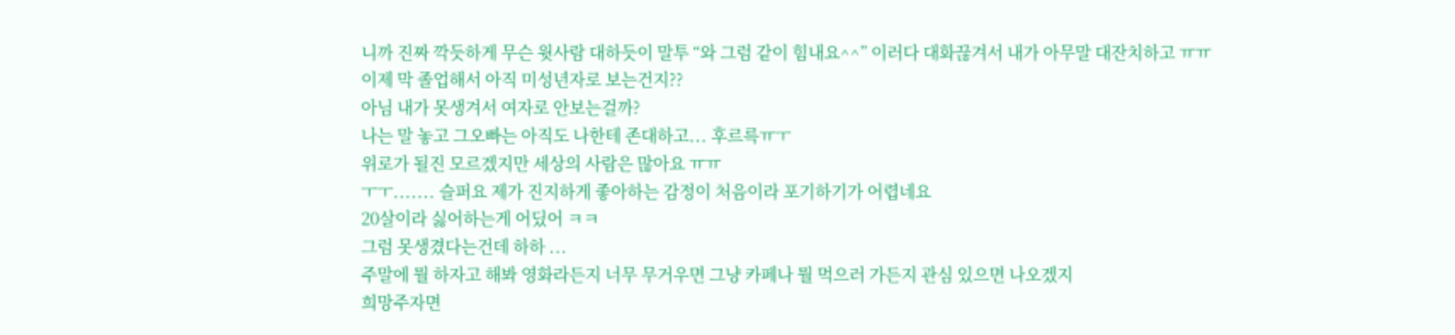니까 진짜 깍듯하게 무슨 윗사람 대하듯이 말투 “와 그럼 같이 힘내요^^” 이러다 대화끊겨서 내가 아무말 대잔치하고 ㅠㅠ
이제 막 졸업해서 아직 미성년자로 보는건지??
아님 내가 못생겨서 여자로 안보는걸까?
나는 말 놓고 그오빠는 아직도 나한테 존대하고... 후르륵ㅠㅜ
위로가 될진 모르겠지만 세상의 사람은 많아요 ㅠㅠ
ㅜㅜ....... 슬퍼요 제가 진지하게 좋아하는 감정이 처음이라 포기하기가 어렵네요
20살이라 싫어하는게 어딨어 ㅋㅋ
그럼 못생겼다는건데 하하 ...
주말에 뭘 하자고 해봐 영화라든지 너무 무거우면 그냥 카페나 뭘 먹으러 가든지 관심 있으면 나오겠지
희망주자면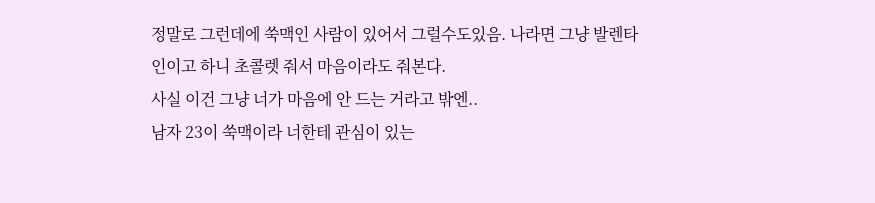정말로 그런데에 쑥맥인 사람이 있어서 그럴수도있음. 나라면 그냥 발렌타인이고 하니 초콜렛 줘서 마음이라도 줘본다.
사실 이건 그냥 너가 마음에 안 드는 거라고 밖엔..
남자 23이 쑥맥이라 너한테 관심이 있는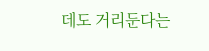데도 거리둔다는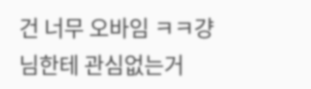건 너무 오바임 ㅋㅋ걍 님한테 관심없는거